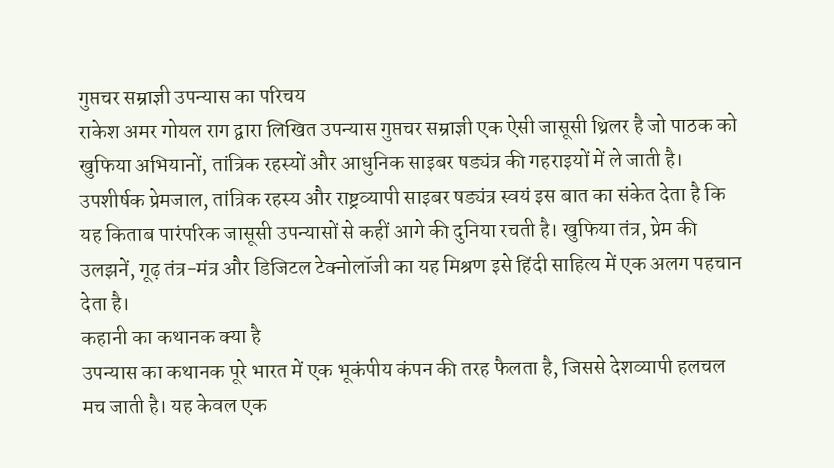गुप्तचर सम्राज्ञी उपन्यास का परिचय
राकेश अमर गोयल राग द्वारा लिखित उपन्यास गुप्तचर सम्राज्ञी एक ऐसी जासूसी थ्रिलर है जो पाठक को खुफिया अभियानों, तांत्रिक रहस्यों और आधुनिक साइबर षड्यंत्र की गहराइयों में ले जाती है। उपशीर्षक प्रेमजाल, तांत्रिक रहस्य और राष्ट्रव्यापी साइबर षड्यंत्र स्वयं इस बात का संकेत देता है कि यह किताब पारंपरिक जासूसी उपन्यासों से कहीं आगे की दुनिया रचती है। खुफिया तंत्र, प्रेम की उलझनें, गूढ़ तंत्र-मंत्र और डिजिटल टेक्नोलॉजी का यह मिश्रण इसे हिंदी साहित्य में एक अलग पहचान देता है।
कहानी का कथानक क्या है
उपन्यास का कथानक पूरे भारत में एक भूकंपीय कंपन की तरह फैलता है, जिससे देशव्यापी हलचल मच जाती है। यह केवल एक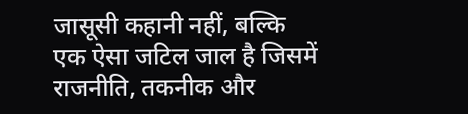जासूसी कहानी नहीं, बल्कि एक ऐसा जटिल जाल है जिसमें राजनीति, तकनीक और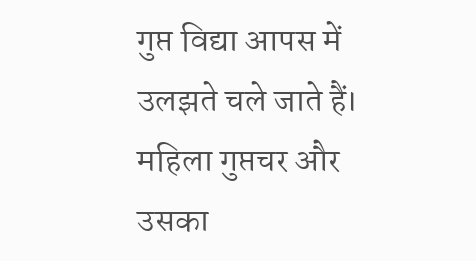गुप्त विद्या आपस में उलझते चले जाते हैं।
महिला गुप्तचर और उसका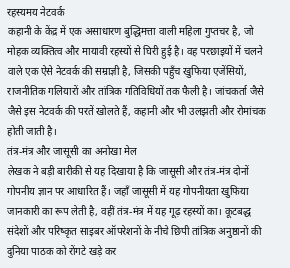रहस्यमय नेटवर्क
कहानी के केंद्र में एक असाधारण बुद्धिमत्ता वाली महिला गुप्तचर है, जो मोहक व्यक्तित्व और मायावी रहस्यों से घिरी हुई है। वह परछाइयों में चलने वाले एक ऐसे नेटवर्क की सम्राज्ञी है, जिसकी पहुँच खुफिया एजेंसियों, राजनीतिक गलियारों और तांत्रिक गतिविधियों तक फैली है। जांचकर्ता जैसे जैसे इस नेटवर्क की परतें खोलते हैं, कहानी और भी उलझती और रोमांचक होती जाती है।
तंत्र-मंत्र और जासूसी का अनोखा मेल
लेखक ने बड़ी बारीकी से यह दिखाया है कि जासूसी और तंत्र-मंत्र दोनों गोपनीय ज्ञान पर आधारित हैं। जहाँ जासूसी में यह गोपनीयता खुफिया जानकारी का रूप लेती है, वहीं तंत्र-मंत्र में यह गूढ़ रहस्यों का। कूटबद्ध संदेशों और परिष्कृत साइबर ऑपरेशनों के नीचे छिपी तांत्रिक अनुष्ठानों की दुनिया पाठक को रोंगटे खड़े कर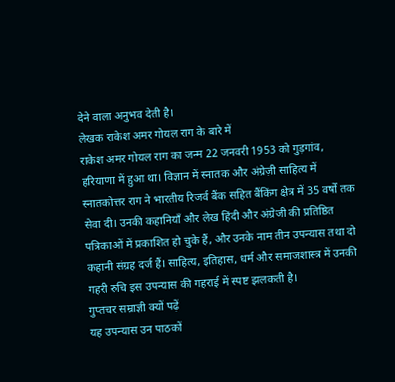देने वाला अनुभव देती है।
लेखक राकेश अमर गोयल राग के बारे में
राकेश अमर गोयल राग का जन्म 22 जनवरी 1953 को गुड़गांव, हरियाणा में हुआ था। विज्ञान में स्नातक और अंग्रेज़ी साहित्य में स्नातकोत्तर राग ने भारतीय रिजर्व बैंक सहित बैंकिंग क्षेत्र में 35 वर्षों तक सेवा दी। उनकी कहानियाँ और लेख हिंदी और अंग्रेजी की प्रतिष्ठित पत्रिकाओं में प्रकाशित हो चुके हैं, और उनके नाम तीन उपन्यास तथा दो कहानी संग्रह दर्ज हैं। साहित्य, इतिहास, धर्म और समाजशास्त्र में उनकी गहरी रुचि इस उपन्यास की गहराई में स्पष्ट झलकती है।
गुप्तचर सम्राज्ञी क्यों पढ़ें
यह उपन्यास उन पाठकों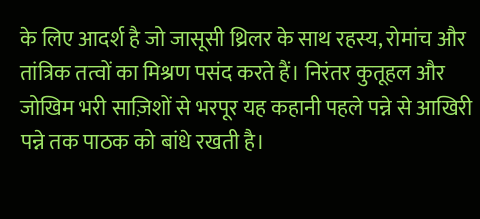के लिए आदर्श है जो जासूसी थ्रिलर के साथ रहस्य, रोमांच और तांत्रिक तत्वों का मिश्रण पसंद करते हैं। निरंतर कुतूहल और जोखिम भरी साज़िशों से भरपूर यह कहानी पहले पन्ने से आखिरी पन्ने तक पाठक को बांधे रखती है।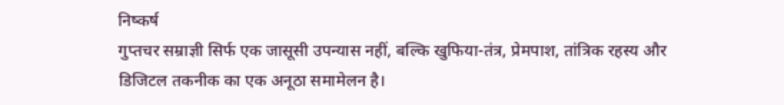निष्कर्ष
गुप्तचर सम्राज्ञी सिर्फ एक जासूसी उपन्यास नहीं, बल्कि खुफिया-तंत्र, प्रेमपाश, तांत्रिक रहस्य और डिजिटल तकनीक का एक अनूठा समामेलन है।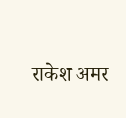राकेश अमर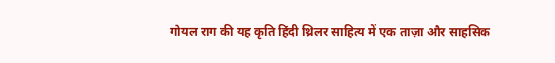गोयल राग की यह कृति हिंदी थ्रिलर साहित्य में एक ताज़ा और साहसिक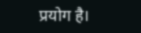प्रयोग है।